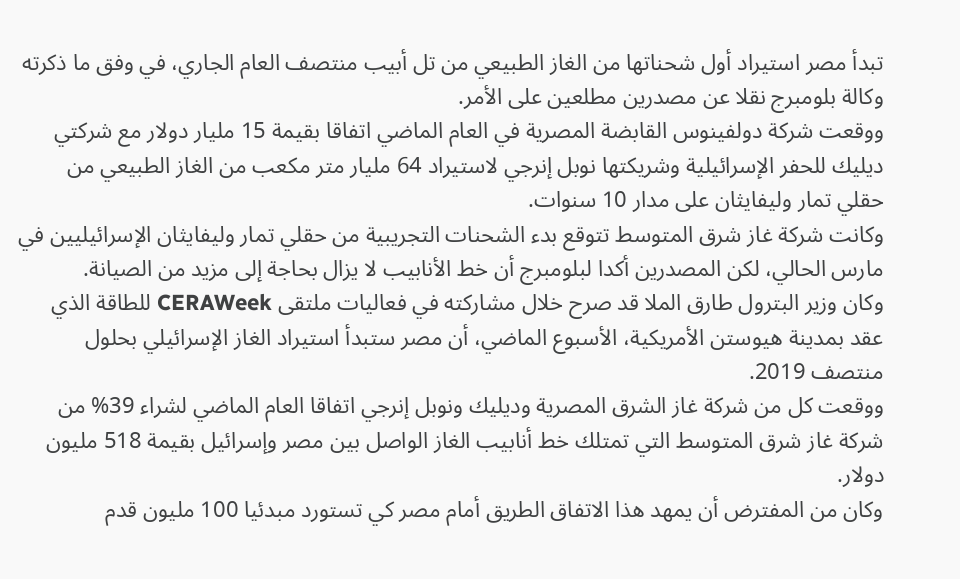تبدأ مصر استيراد أول شحناتها من الغاز الطبيعي من تل أبيب منتصف العام الجاري، في وفق ما ذكرته وكالة بلومبرج نقلا عن مصدرين مطلعين على الأمر.
ووقعت شركة دولفينوس القابضة المصرية في العام الماضي اتفاقا بقيمة 15 مليار دولار مع شركتي ديليك للحفر الإسرائيلية وشريكتها نوبل إنرجي لاستيراد 64 مليار متر مكعب من الغاز الطبيعي من حقلي تمار وليفايثان على مدار 10 سنوات.
وكانت شركة غاز شرق المتوسط تتوقع بدء الشحنات التجريبية من حقلي تمار وليفايثان الإسرائيليين في مارس الحالي، لكن المصدرين أكدا لبلومبرج أن خط الأنابيب لا يزال بحاجة إلى مزيد من الصيانة.
وكان وزير البترول طارق الملا قد صرح خلال مشاركته في فعاليات ملتقى CERAWeek للطاقة الذي عقد بمدينة هيوستن الأمريكية، الأسبوع الماضي، أن مصر ستبدأ استيراد الغاز الإسرائيلي بحلول منتصف 2019.
ووقعت كل من شركة غاز الشرق المصرية وديليك ونوبل إنرجي اتفاقا العام الماضي لشراء 39% من شركة غاز شرق المتوسط التي تمتلك خط أنابيب الغاز الواصل بين مصر وإسرائيل بقيمة 518 مليون دولار.
وكان من المفترض أن يمهد هذا الاتفاق الطريق أمام مصر كي تستورد مبدئيا 100 مليون قدم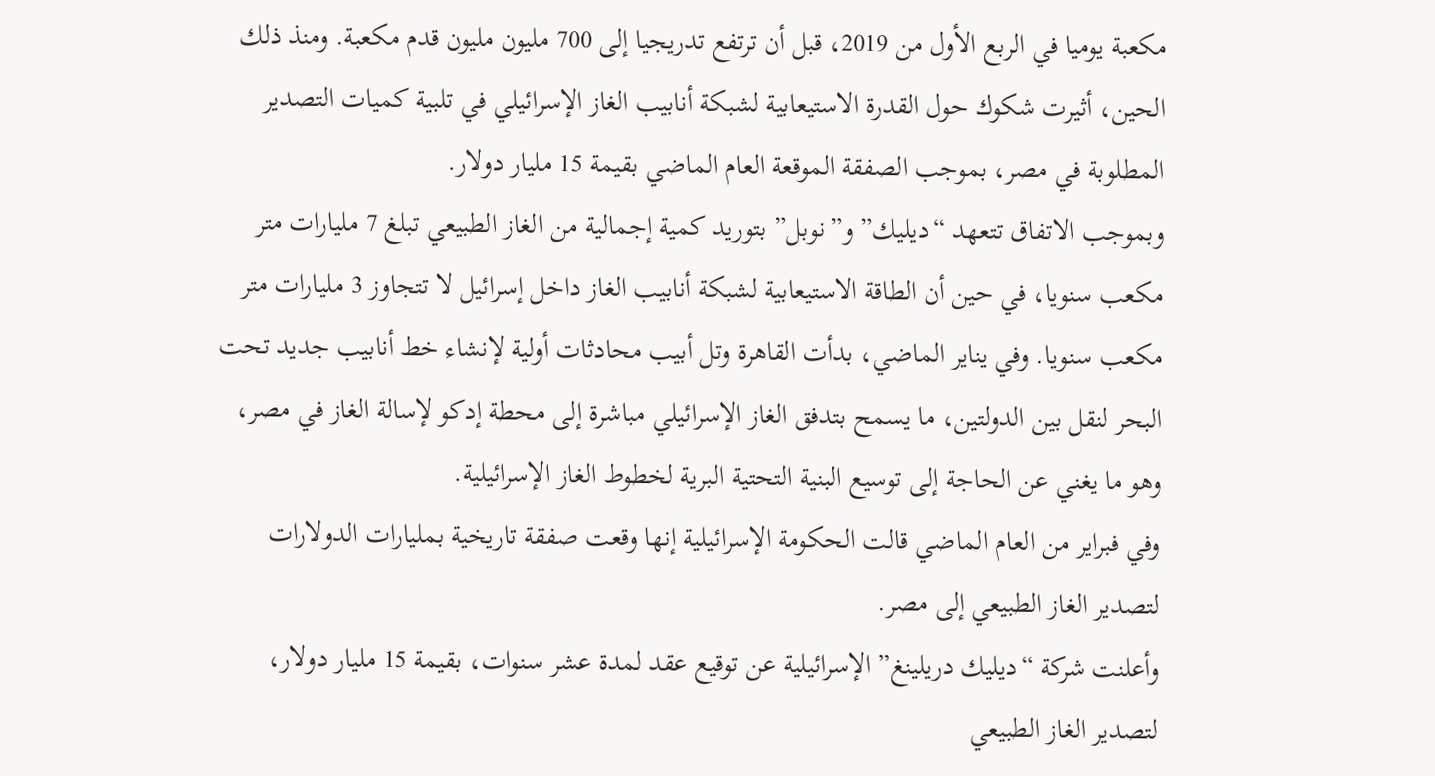مكعبة يوميا في الربع الأول من 2019، قبل أن ترتفع تدريجيا إلى 700 مليون مليون قدم مكعبة. ومنذ ذلك الحين، أثيرت شكوك حول القدرة الاستيعابية لشبكة أنابيب الغاز الإسرائيلي في تلبية كميات التصدير المطلوبة في مصر، بموجب الصفقة الموقعة العام الماضي بقيمة 15 مليار دولار.
وبموجب الاتفاق تتعهد “ديليك” و”نوبل” بتوريد كمية إجمالية من الغاز الطبيعي تبلغ 7 مليارات متر مكعب سنويا، في حين أن الطاقة الاستيعابية لشبكة أنابيب الغاز داخل إسرائيل لا تتجاوز 3 مليارات متر مكعب سنويا. وفي يناير الماضي، بدأت القاهرة وتل أبيب محادثات أولية لإنشاء خط أنابيب جديد تحت البحر لنقل بين الدولتين، ما يسمح بتدفق الغاز الإسرائيلي مباشرة إلى محطة إدكو لإسالة الغاز في مصر، وهو ما يغني عن الحاجة إلى توسيع البنية التحتية البرية لخطوط الغاز الإسرائيلية.
وفي فبراير من العام الماضي قالت الحكومة الإسرائيلية إنها وقعت صفقة تاريخية بمليارات الدولارات لتصدير الغاز الطبيعي إلى مصر.
وأعلنت شركة “ديليك دريلينغ” الإسرائيلية عن توقيع عقد لمدة عشر سنوات، بقيمة 15 مليار دولار، لتصدير الغاز الطبيعي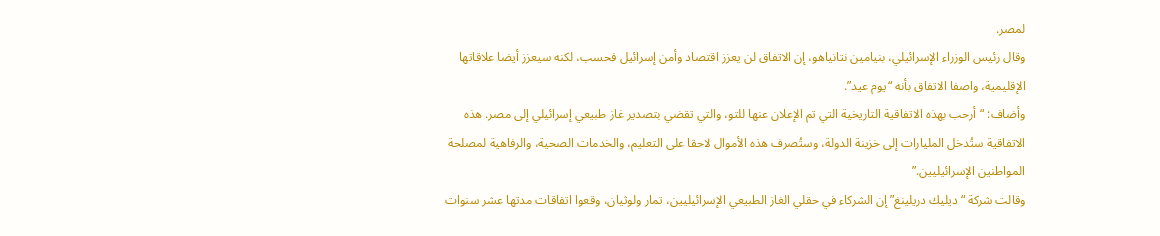لمصر.
وقال رئيس الوزراء الإسرائيلي، بنيامين نتانياهو، إن الاتفاق لن يعزز اقتصاد وأمن إسرائيل فحسب، لكنه سيعزز أيضا علاقاتها الإقليمية، واصفا الاتفاق بأنه “يوم عيد”.
وأضاف: “أرحب بهذه الاتفاقية التاريخية التي تم الإعلان عنها للتو، والتي تقضي بتصدير غاز طبيعي إسرائيلي إلى مصر. هذه الاتفاقية ستُدخل المليارات إلى خزينة الدولة، وستُصرف هذه الأموال لاحقا على التعليم، والخدمات الصحية، والرفاهية لمصلحة المواطنين الإسرائيليين.”
وقالت شركة “ديليك دريلينغ” إن الشركاء في حقلي الغاز الطبيعي الإسرائيليين، تمار ولوثيان، وقعوا اتفاقات مدتها عشر سنوات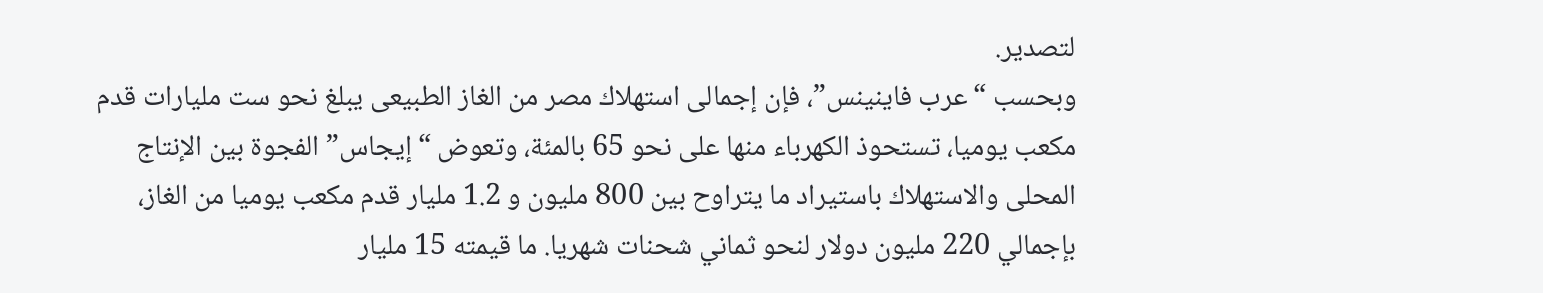لتصدير.
وبحسب “عرب فاينينس”، فإن إجمالى استهلاك مصر من الغاز الطبيعى يبلغ نحو ست مليارات قدم مكعب يوميا، تستحوذ الكهرباء منها على نحو 65 بالمئة، وتعوض “إيجاس” الفجوة بين الإنتاج المحلى والاستهلاك باستيراد ما يتراوح بين 800 مليون و 1.2 مليار قدم مكعب يوميا من الغاز، بإجمالي 220 مليون دولار لنحو ثماني شحنات شهريا. ما قيمته 15 مليار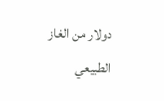دولار من الغاز الطبيعي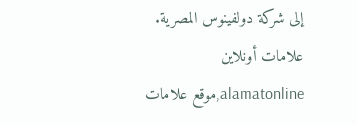إلى شركة دولفينوس المصرية.
علامات أونلاين alamatonline,موقع علامات